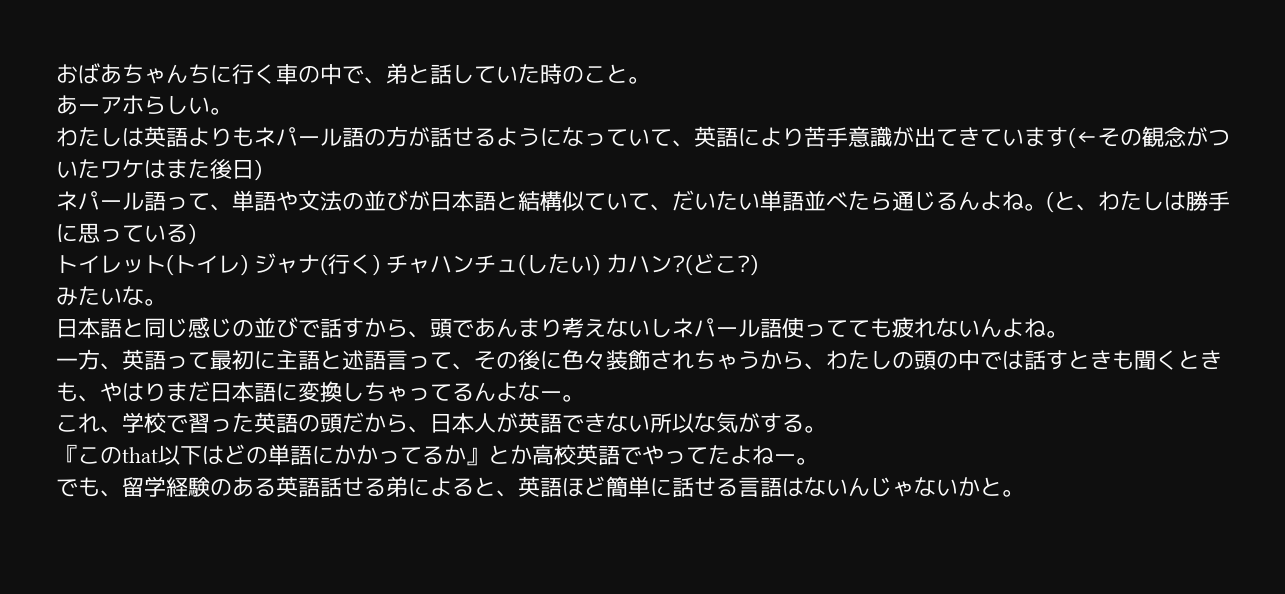おばあちゃんちに行く車の中で、弟と話していた時のこと。
あーアホらしい。
わたしは英語よりもネパール語の方が話せるようになっていて、英語により苦手意識が出てきています(←その観念がついたワケはまた後日)
ネパール語って、単語や文法の並びが日本語と結構似ていて、だいたい単語並べたら通じるんよね。(と、わたしは勝手に思っている)
トイレット(トイレ) ジャナ(行く) チャハンチュ(したい) カハン?(どこ?)
みたいな。
日本語と同じ感じの並びで話すから、頭であんまり考えないしネパール語使ってても疲れないんよね。
一方、英語って最初に主語と述語言って、その後に色々装飾されちゃうから、わたしの頭の中では話すときも聞くときも、やはりまだ日本語に変換しちゃってるんよなー。
これ、学校で習った英語の頭だから、日本人が英語できない所以な気がする。
『このthat以下はどの単語にかかってるか』とか高校英語でやってたよねー。
でも、留学経験のある英語話せる弟によると、英語ほど簡単に話せる言語はないんじゃないかと。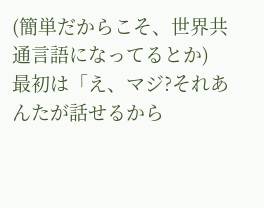(簡単だからこそ、世界共通言語になってるとか)
最初は「え、マジ?それあんたが話せるから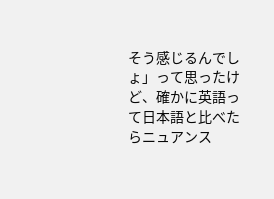そう感じるんでしょ」って思ったけど、確かに英語って日本語と比べたらニュアンス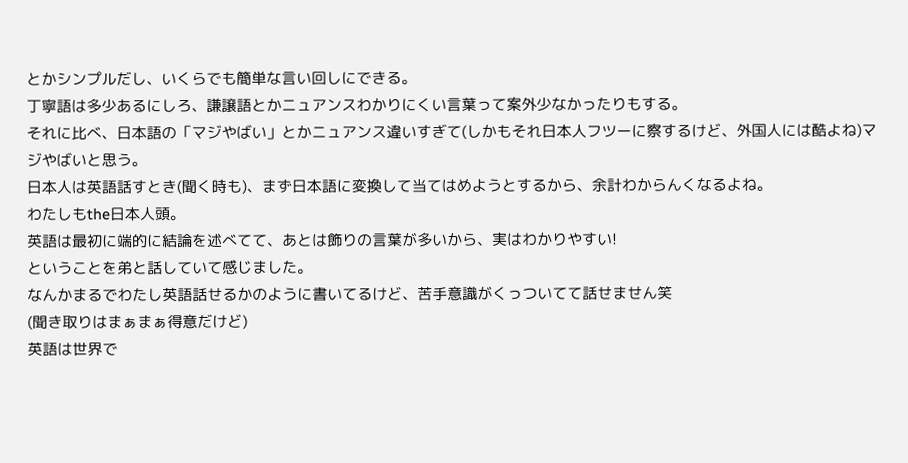とかシンプルだし、いくらでも簡単な言い回しにできる。
丁寧語は多少あるにしろ、謙譲語とかニュアンスわかりにくい言葉って案外少なかったりもする。
それに比べ、日本語の「マジやばい」とかニュアンス違いすぎて(しかもそれ日本人フツーに察するけど、外国人には酷よね)マジやばいと思う。
日本人は英語話すとき(聞く時も)、まず日本語に変換して当てはめようとするから、余計わからんくなるよね。
わたしもthe日本人頭。
英語は最初に端的に結論を述べてて、あとは飾りの言葉が多いから、実はわかりやすい!
ということを弟と話していて感じました。
なんかまるでわたし英語話せるかのように書いてるけど、苦手意識がくっついてて話せません笑
(聞き取りはまぁまぁ得意だけど)
英語は世界で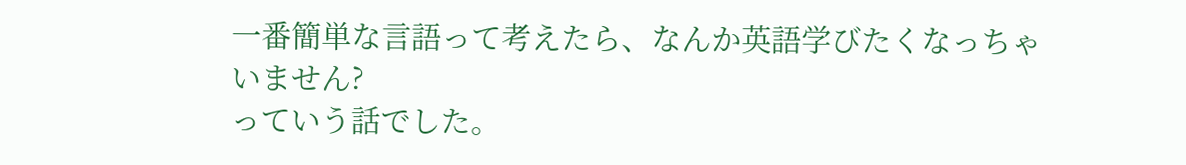一番簡単な言語って考えたら、なんか英語学びたくなっちゃいません?
っていう話でした。